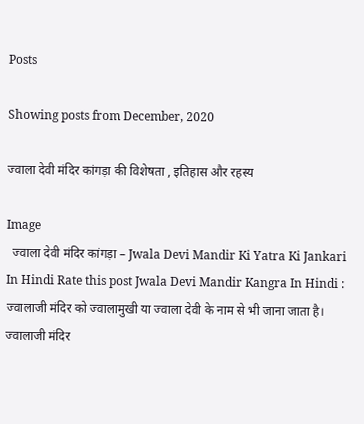Posts

Showing posts from December, 2020

ज्वाला देवी मंदिर कांगड़ा की विशेषता , इतिहास और रहस्य

Image
  ज्वाला देवी मंदिर कांगड़ा – Jwala Devi Mandir Ki Yatra Ki Jankari In Hindi Rate this post Jwala Devi Mandir Kangra In Hindi : ज्वालाजी मंदिर को ज्वालामुखी या ज्वाला देवी के नाम से भी जाना जाता है। ज्वालाजी मंदिर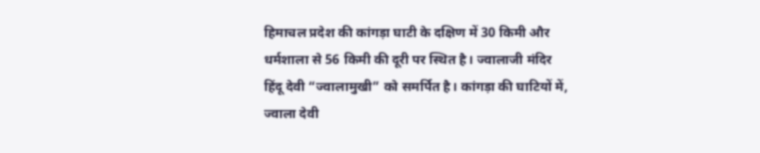हिमाचल प्रदेश की कांगड़ा घाटी के दक्षिण में 30 किमी और धर्मशाला से 56 किमी की दूरी पर स्थित है। ज्वालाजी मंदिर हिंदू देवी “ज्वालामुखी” को समर्पित है। कांगड़ा की घाटियों में, ज्वाला देवी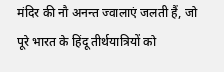मंदिर की नौ अनन्त ज्वालाएं जलती हैं, जो पूरे भारत के हिंदू तीर्थयात्रियों को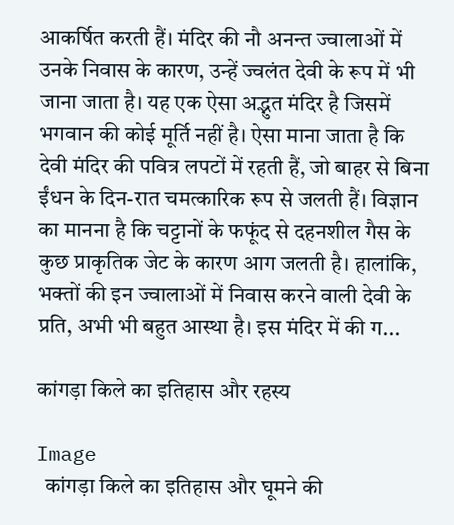आकर्षित करती हैं। मंदिर की नौ अनन्त ज्वालाओं में उनके निवास के कारण, उन्हें ज्वलंत देवी के रूप में भी जाना जाता है। यह एक ऐसा अद्भुत मंदिर है जिसमें भगवान की कोई मूर्ति नहीं है। ऐसा माना जाता है कि देवी मंदिर की पवित्र लपटों में रहती हैं, जो बाहर से बिना ईंधन के दिन-रात चमत्कारिक रूप से जलती हैं। विज्ञान का मानना है कि चट्टानों के फफूंद से दहनशील गैस के कुछ प्राकृतिक जेट के कारण आग जलती है। हालांकि, भक्तों की इन ज्वालाओं में निवास करने वाली देवी के प्रति, अभी भी बहुत आस्था है। इस मंदिर में की ग...

कांगड़ा किले का इतिहास और रहस्य

Image
  कांगड़ा किले का इतिहास और घूमने की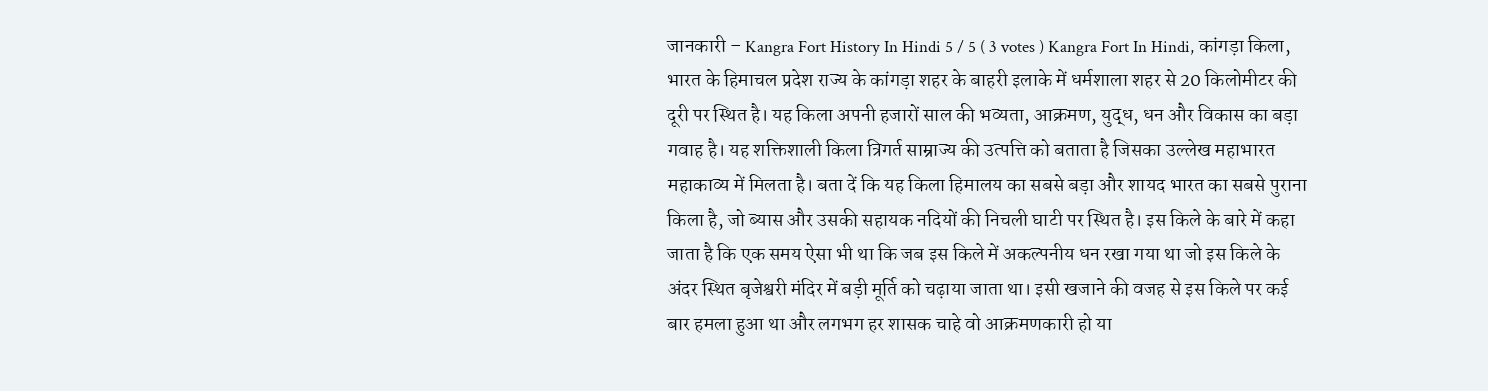जानकारी – Kangra Fort History In Hindi 5 / 5 ( 3 votes ) Kangra Fort In Hindi, कांगड़ा किला, भारत के हिमाचल प्रदेश राज्य के कांगड़ा शहर के बाहरी इलाके में धर्मशाला शहर से 20 किलोमीटर की दूरी पर स्थित है। यह किला अपनी हजारों साल की भव्यता, आक्रमण, युद्ध, धन और विकास का बड़ा गवाह है। यह शक्तिशाली किला त्रिगर्त साम्राज्य की उत्पत्ति को बताता है जिसका उल्लेख महाभारत महाकाव्य में मिलता है। बता दें कि यह किला हिमालय का सबसे बड़ा और शायद भारत का सबसे पुराना किला है, जो ब्यास और उसकी सहायक नदियों की निचली घाटी पर स्थित है। इस किले के बारे में कहा जाता है कि एक समय ऐसा भी था कि जब इस किले में अकल्पनीय धन रखा गया था जो इस किले के अंदर स्थित बृजेश्वरी मंदिर में बड़ी मूर्ति को चढ़ाया जाता था। इसी खजाने की वजह से इस किले पर कई बार हमला हुआ था और लगभग हर शासक चाहे वो आक्रमणकारी हो या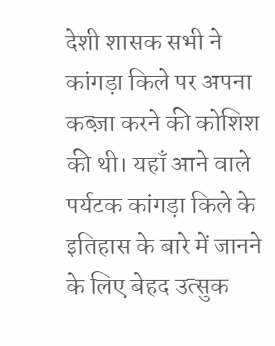देशी शासक सभी ने कांगड़ा किले पर अपना कब्ज़ा करने की कोशिश की थी। यहाँ आने वाले पर्यटक कांगड़ा किले के इतिहास के बारे में जानने के लिए बेहद उत्सुक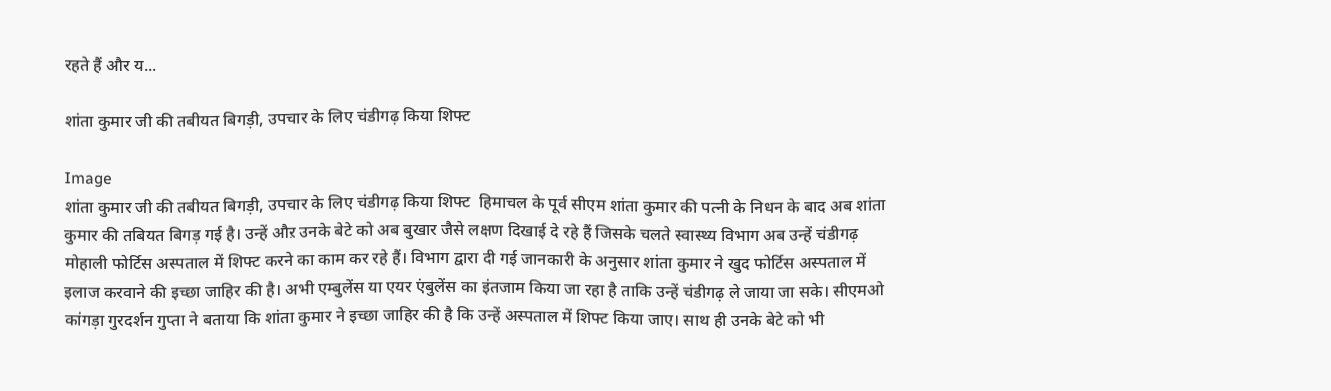रहते हैं और य...

शांता कुमार जी की तबीयत बिगड़ी, उपचार के लिए चंडीगढ़ किया शिफ्ट

Image
शांता कुमार जी की तबीयत बिगड़ी, उपचार के लिए चंडीगढ़ किया शिफ्ट  हिमाचल के पूर्व सीएम शांता कुमार की पत्नी के निधन के बाद अब शांता कुमार की तबियत बिगड़ गई है। उन्हें औऱ उनके बेटे को अब बुखार जैसे लक्षण दिखाई दे रहे हैं जिसके चलते स्वास्थ्य विभाग अब उन्हें चंडीगढ़ मोहाली फोर्टिस अस्पताल में शिफ्ट करने का काम कर रहे हैं। विभाग द्वारा दी गई जानकारी के अनुसार शांता कुमार ने खुद फोर्टिस अस्पताल में इलाज करवाने की इच्छा जाहिर की है। अभी एम्बुलेंस या एयर एंबुलेंस का इंतजाम किया जा रहा है ताकि उन्हें चंडीगढ़ ले जाया जा सके। सीएमओ कांगड़ा गुरदर्शन गुप्ता ने बताया कि शांता कुमार ने इच्छा जाहिर की है कि उन्हें अस्पताल में शिफ्ट किया जाए। साथ ही उनके बेटे को भी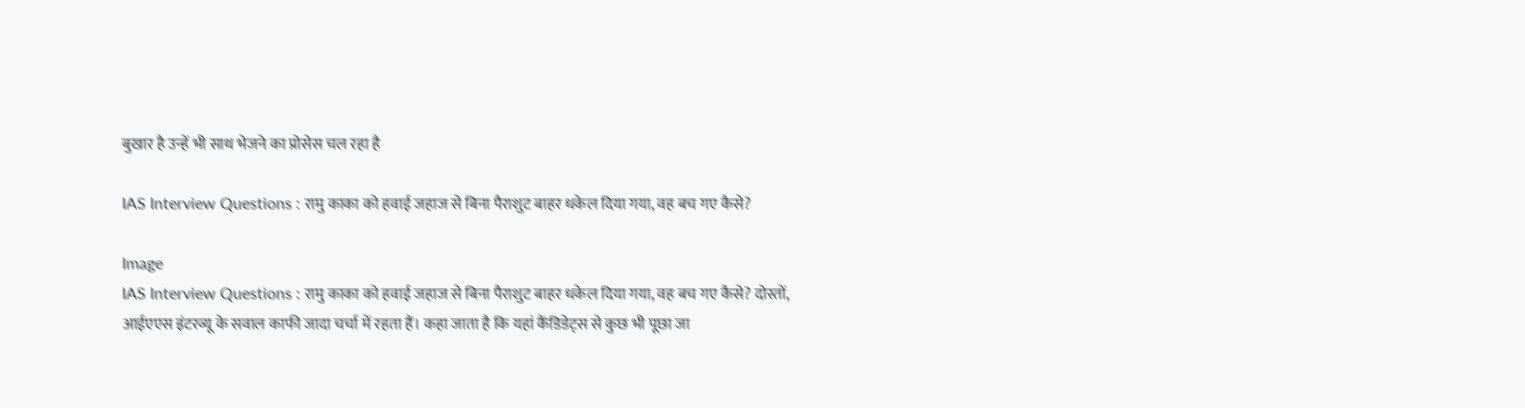बुखार है उन्हें भी साथ भेजने का प्रोसेस चल रहा है

IAS Interview Questions : रामु काका को हवाई जहाज से बिना पैराशुट बाहर धकेल दिया गया, वह बच गए कैसे?

Image
IAS Interview Questions : रामु काका को हवाई जहाज से बिना पैराशुट बाहर धकेल दिया गया, वह बच गए कैसे? दोस्तों, आईएएस इंटरव्यू के सवाल काफी जादा चर्चा में रहता हैं। कहा जाता है कि यहां कैंडिडेट्स से कुछ भी पूछा जा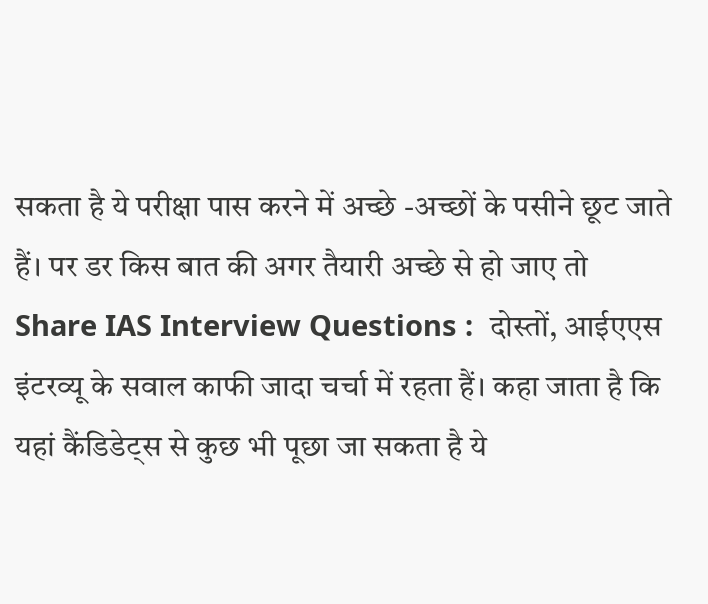सकता है ये परीक्षा पास करने में अच्छे -अच्छों के पसीने छूट जाते हैं। पर डर किस बात की अगर तैयारी अच्छे से हो जाए तो   Share IAS Interview Questions :  दोस्तों, आईएएस इंटरव्यू के सवाल काफी जादा चर्चा में रहता हैं। कहा जाता है कि यहां कैंडिडेट्स से कुछ भी पूछा जा सकता है ये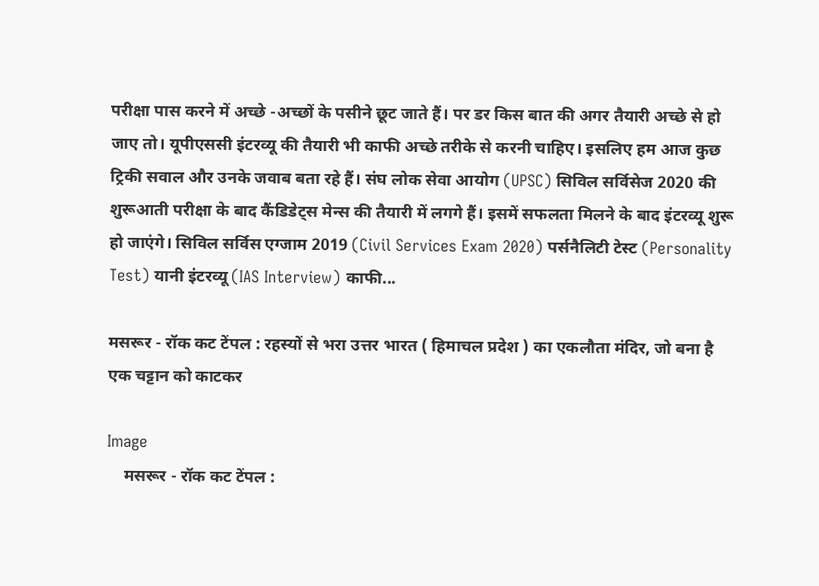परीक्षा पास करने में अच्छे -अच्छों के पसीने छूट जाते हैं। पर डर किस बात की अगर तैयारी अच्छे से हो जाए तो। यूपीएससी इंटरव्यू की तैयारी भी काफी अच्छे तरीके से करनी चाहिए। इसलिए हम आज कुछ ट्रिकी सवाल और उनके जवाब बता रहे हैं। संघ लोक सेवा आयोग (UPSC) सिविल सर्विसेज 2020 की शुरूआती परीक्षा के बाद कैंडिडेट्स मेन्स की तैयारी में लगगे हैं। इसमें सफलता मिलने के बाद इंटरव्यू शुरू हो जाएंगे। सिविल सर्विस एग्जाम 2019 (Civil Services Exam 2020) पर्सनैलिटी टेस्ट (Personality Test) यानी इंटरव्यू (IAS Interview) काफी...

मसरूर - रॉक कट टेंपल : रहस्यों से भरा उत्तर भारत ( हिमाचल प्रदेश ) का एकलौता मंदिर, जो बना है एक चट्टान को काटकर

Image
    मसरूर - रॉक कट टेंपल :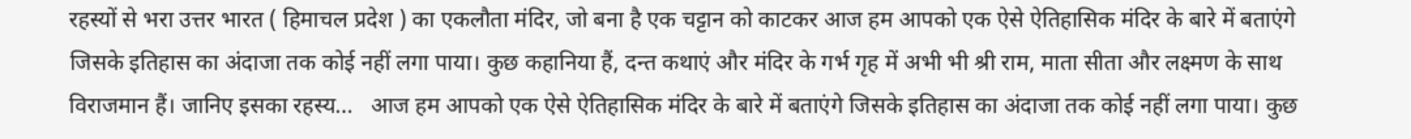रहस्यों से भरा उत्तर भारत ( हिमाचल प्रदेश ) का एकलौता मंदिर, जो बना है एक चट्टान को काटकर आज हम आपको एक ऐसे ऐतिहासिक मंदिर के बारे में बताएंगे जिसके इतिहास का अंदाजा तक कोई नहीं लगा पाया। कुछ कहानिया हैं, दन्त कथाएं और मंदिर के गर्भ गृह में अभी भी श्री राम, माता सीता और लक्ष्मण के साथ विराजमान हैं। जानिए इसका रहस्य...   आज हम आपको एक ऐसे ऐतिहासिक मंदिर के बारे में बताएंगे जिसके इतिहास का अंदाजा तक कोई नहीं लगा पाया। कुछ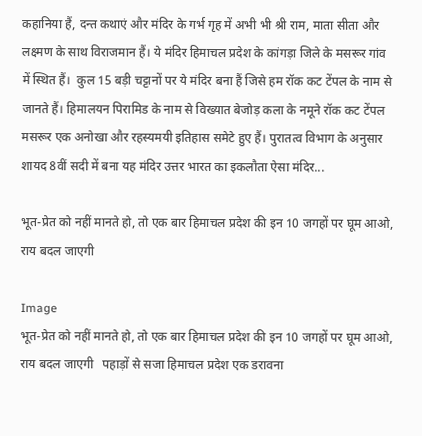कहानिया हैं, दन्त कथाएं और मंदिर के गर्भ गृह में अभी भी श्री राम, माता सीता और लक्ष्मण के साथ विराजमान हैं। ये मंदिर हिमाचल प्रदेश के कांगड़ा जिले के मसरूर गांव में स्थित हैं।  कुल 15 बड़ी चट्टानों पर ये मंदिर बना हैं जिसे हम रॉक कट टेंपल के नाम से जानते हैं। हिमालयन पिरामिड के नाम से विख्यात बेजोड़ कला के नमूने रॉक कट टेंपल मसरूर एक अनोखा और रहस्यमयी इतिहास समेटे हुए हैं। पुरातत्व विभाग के अनुसार शायद 8वीं सदी में बना यह मंदिर उत्तर भारत का इकलौता ऐसा मंदिर...

भूत-प्रेत को नहीं मानते हो, तो एक बार हिमाचल प्रदेश की इन 10 जगहों पर घूम आओ, राय बदल जाएगी

Image
भूत-प्रेत को नहीं मानते हो, तो एक बार हिमाचल प्रदेश की इन 10 जगहों पर घूम आओ, राय बदल जाएगी   पहाड़ों से सजा हिमाचल प्रदेश एक डरावना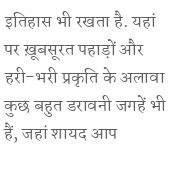इतिहास भी रखता है. यहां पर ख़ूबसूरत पहाड़ों और हरी-भरी प्रकृति के अलावा कुछ बहुत डरावनी जगहें भी हैं, जहां शायद आप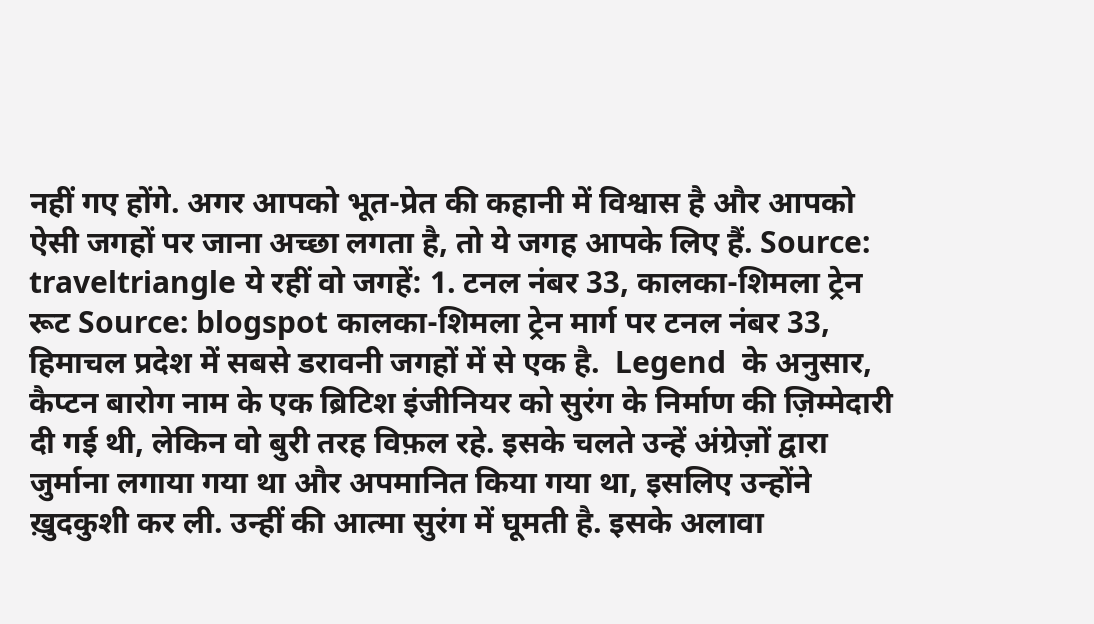नहीं गए होंगे. अगर आपको भूत-प्रेत की कहानी में विश्वास है और आपको ऐसी जगहों पर जाना अच्छा लगता है, तो ये जगह आपके लिए हैं. Source: traveltriangle ये रहीं वो जगहें: 1. टनल नंबर 33, कालका-शिमला ट्रेन रूट Source: blogspot कालका-शिमला ट्रेन मार्ग पर टनल नंबर 33, हिमाचल प्रदेश में सबसे डरावनी जगहों में से एक है.  Legend  के अनुसार, कैप्टन बारोग नाम के एक ब्रिटिश इंजीनियर को सुरंग के निर्माण की ज़िम्मेदारी दी गई थी, लेकिन वो बुरी तरह विफ़ल रहे. इसके चलते उन्हें अंग्रेज़ों द्वारा जुर्माना लगाया गया था और अपमानित किया गया था, इसलिए उन्होंने ख़ुदकुशी कर ली. उन्हीं की आत्मा सुरंग में घूमती है. इसके अलावा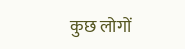कुछ लोगों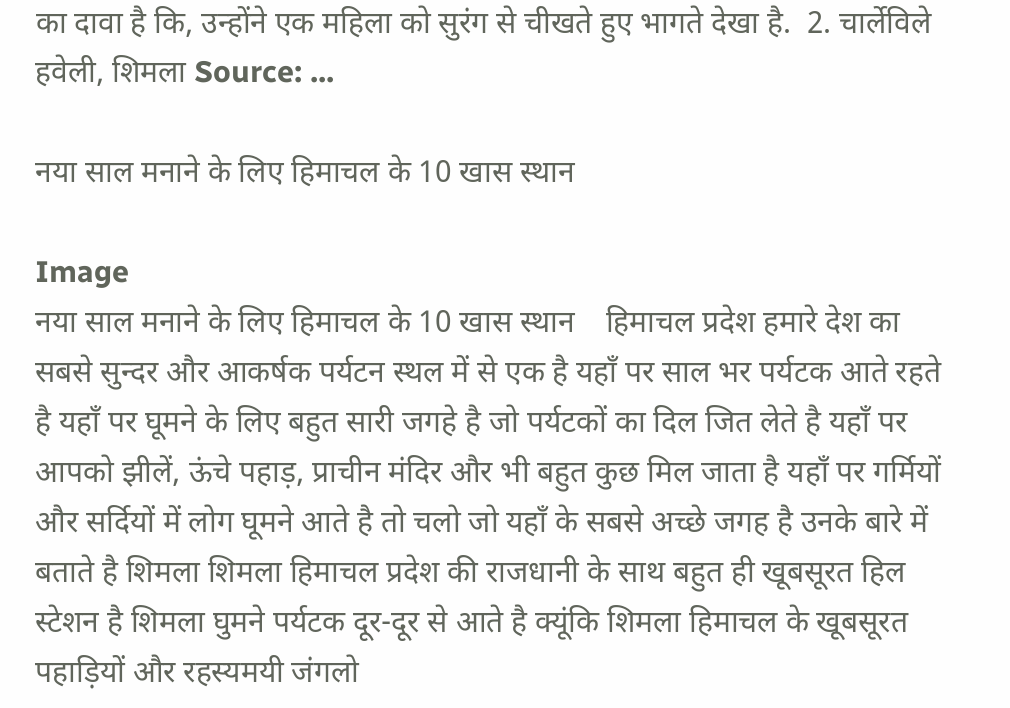का दावा है कि, उन्होंने एक महिला को सुरंग से चीखते हुए भागते देखा है.  2. चार्लेविले हवेली, शिमला Source: ...

नया साल मनाने के लिए हिमाचल के 10 खास स्थान

Image
नया साल मनाने के लिए हिमाचल के 10 खास स्थान    हिमाचल प्रदेश हमारे देश का सबसे सुन्दर और आकर्षक पर्यटन स्थल में से एक है यहाँ पर साल भर पर्यटक आते रहते है यहाँ पर घूमने के लिए बहुत सारी जगहे है जो पर्यटकों का दिल जित लेते है यहाँ पर आपको झीलें, ऊंचे पहाड़, प्राचीन मंदिर और भी बहुत कुछ मिल जाता है यहाँ पर गर्मियों और सर्दियों में लोग घूमने आते है तो चलो जो यहाँ के सबसे अच्छे जगह है उनके बारे में बताते है शिमला शिमला हिमाचल प्रदेश की राजधानी के साथ बहुत ही खूबसूरत हिल स्टेशन है शिमला घुमने पर्यटक दूर-दूर से आते है क्यूंकि शिमला हिमाचल के खूबसूरत पहाड़ियों और रहस्यमयी जंगलो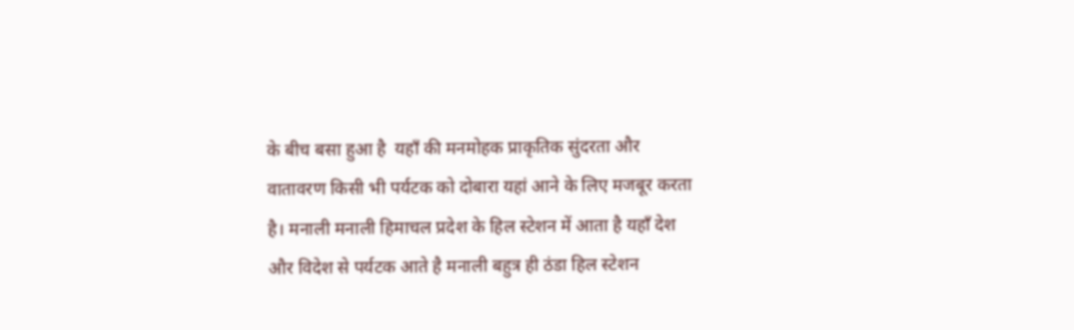के बीच बसा हुआ है  यहाँ की मनमोहक प्राकृतिक सुंदरता और वातावरण किसी भी पर्यटक को दोबारा यहां आने के लिए मजबूर करता है। मनाली मनाली हिमाचल प्रदेश के हिल स्टेशन में आता है यहाँ देश और विदेश से पर्यटक आते है मनाली बहुत्र ही ठंडा हिल स्टेशन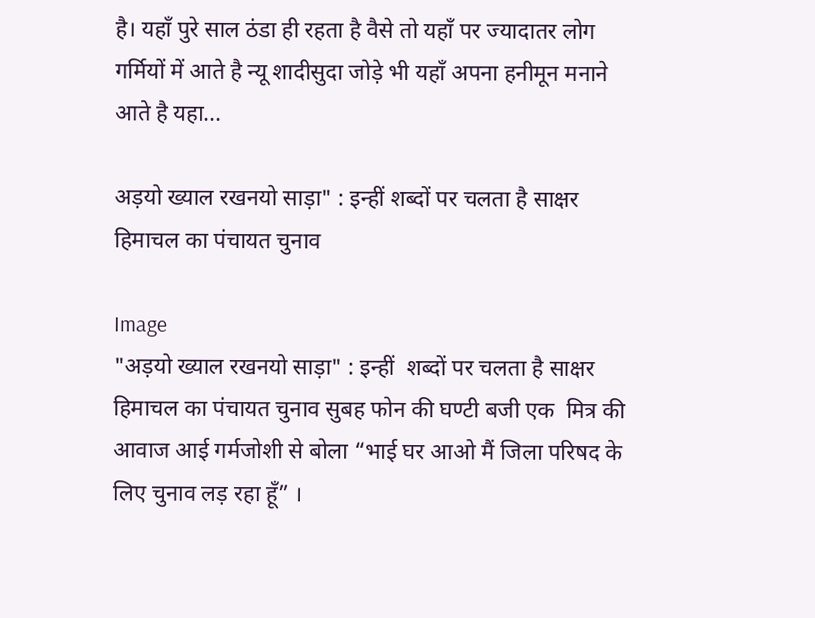है। यहाँ पुरे साल ठंडा ही रहता है वैसे तो यहाँ पर ज्यादातर लोग गर्मियों में आते है न्यू शादीसुदा जोड़े भी यहाँ अपना हनीमून मनाने आते है यहा...

अड़यो ख्याल रखनयो साड़ा" : इन्हीं शब्दों पर चलता है साक्षर हिमाचल का पंचायत चुनाव

Image
"अड़यो ख्याल रखनयो साड़ा" : इन्हीं  शब्दों पर चलता है साक्षर हिमाचल का पंचायत चुनाव सुबह फोन की घण्टी बजी एक  मित्र की आवाज आई गर्मजोशी से बोला “भाई घर आओ मैं जिला परिषद के लिए चुनाव लड़ रहा हूँ” ।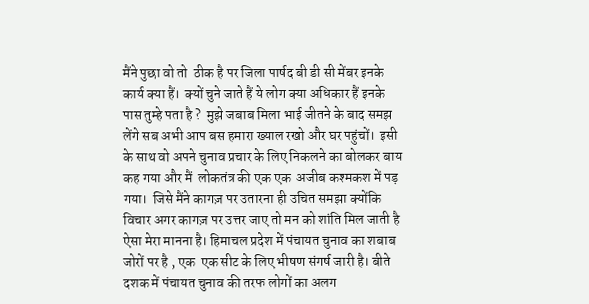मैंने पुछा वो तो  ठीक है पर जिला पार्षद बी डी सी मेंबर इनके कार्य क्या हैं।  क्यों चुने जाते हैं ये लोग क्या अधिकार हैं इनके पास तुम्हे पता है ?  मुझे जबाब मिला भाई जीतने के बाद समझ लेंगे सब अभी आप बस हमारा ख्याल रखो और घर पहुंचों।  इसी के साथ वो अपने चुनाव प्रचार के लिए निकलने का बोलकर बाय कह गया और मैं  लोकतंत्र की एक एक  अजीब कश्मकश में पड़ गया।  जिसे मैंने कागज़ पर उतारना ही उचित समझा क्योंकि विचार अगर कागज़ पर उत्तर जाए तो मन को शांति मिल जाती है ऐसा मेरा मानना है। हिमाचल प्रदेश में पंचायत चुनाव का शबाब जोरों पर है , एक  एक सीट के लिए भीषण संगर्ष जारी है। बीते दशक में पंचायत चुनाव की तरफ लोगों का अलग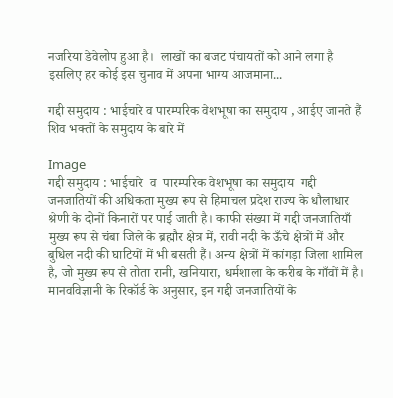नजरिया डेवेलोप हुआ है।  लाखों का बजट पंचायतों को आने लगा है इसलिए हर कोई इस चुनाव में अपना भाग्य आजमाना...

गद्दी समुदाय : भाईचारे व पारम्परिक वेशभूषा का समुदाय , आईए जानते हैं शिव भक्तों के समुदाय के बारे में

Image
गद्दी समुदाय : भाईचारे  व  पारम्परिक वेशभूषा का समुदाय  गद्दी जनजातियों की अधिकता मुख्य रूप से हिमाचल प्रदेश राज्य के धौलाधार श्रेणी के दोनों किनारों पर पाई जाती है। काफी संख्या में गद्दी जनजातियाँ मुख्य रूप से चंबा जिले के ब्रह्मौर क्षेत्र में, रावी नदी के ऊँचे क्षेत्रों में और बुधिल नदी की घाटियों में भी बसती हैं। अन्य क्षेत्रों में कांगड़ा जिला शामिल है, जो मुख्य रूप से तोता रानी, खनियारा, धर्मशाला के करीब के गाँवों में है। मानवविज्ञानी के रिकॉर्ड के अनुसार, इन गद्दी जनजातियों के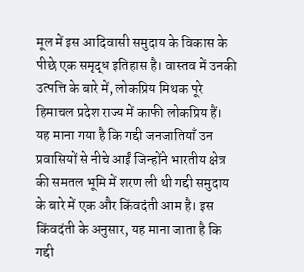मूल में इस आदिवासी समुदाय के विकास के पीछे एक समृद्ध इतिहास है। वास्तव में उनकी उत्पत्ति के बारे में, लोकप्रिय मिथक पूरे हिमाचल प्रदेश राज्य में काफी लोकप्रिय हैं। यह माना गया है कि गद्दी जनजातियाँ उन प्रवासियों से नीचे आईं जिन्होंने भारतीय क्षेत्र की समतल भूमि में शरण ली थी गद्दी समुदाय के बारे में एक और किंवदंती आम है। इस किंवदंती के अनुसार, यह माना जाता है कि गद्दी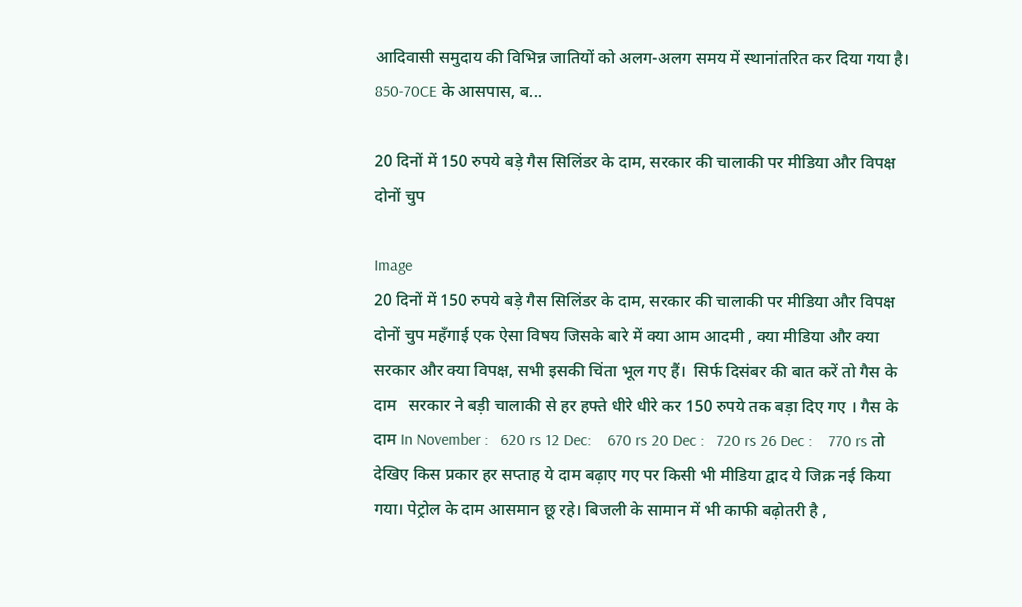आदिवासी समुदाय की विभिन्न जातियों को अलग-अलग समय में स्थानांतरित कर दिया गया है। 850-70CE के आसपास, ब...

20 दिनों में 150 रुपये बड़े गैस सिलिंडर के दाम, सरकार की चालाकी पर मीडिया और विपक्ष दोनों चुप

Image
20 दिनों में 150 रुपये बड़े गैस सिलिंडर के दाम, सरकार की चालाकी पर मीडिया और विपक्ष दोनों चुप महँगाई एक ऐसा विषय जिसके बारे में क्या आम आदमी , क्या मीडिया और क्या सरकार और क्या विपक्ष, सभी इसकी चिंता भूल गए हैं।  सिर्फ दिसंबर की बात करें तो गैस के दाम   सरकार ने बड़ी चालाकी से हर हफ्ते धीरे धीरे कर 150 रुपये तक बड़ा दिए गए । गैस के दाम In November :   620 rs 12 Dec:    670 rs 20 Dec :   720 rs 26 Dec :    770 rs तो देखिए किस प्रकार हर सप्ताह ये दाम बढ़ाए गए पर किसी भी मीडिया द्वाद ये जिक्र नई किया गया। पेट्रोल के दाम आसमान छू रहे। बिजली के सामान में भी काफी बढ़ोतरी है ,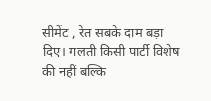सीमेंट , रेत सबके दाम बड़ा दिए। गलती किसी पार्टी विशेष की नहीं बल्कि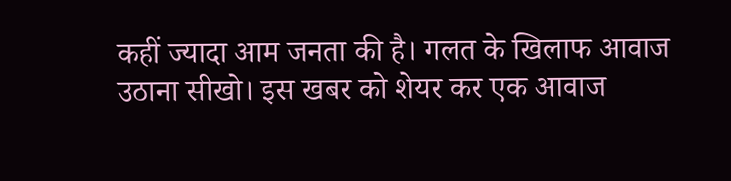कहीं ज्यादा आम जनता की है। गलत के खिलाफ आवाज उठाना सीखो। इस खबर को शेयर कर एक आवाज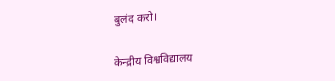बुलंद करो।

केन्द्रीय विश्वविद्यालय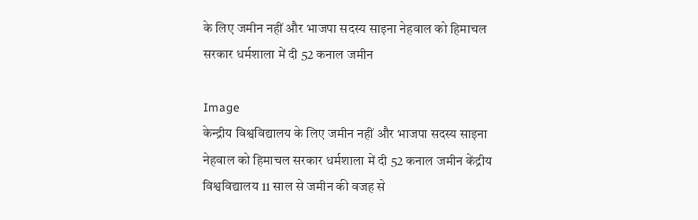के लिए जमीन नहीं और भाजपा सदस्य साइना नेहवाल को हिमाचल सरकार धर्मशाला में दी 52 कनाल जमीन

Image
केन्द्रीय विश्वविद्यालय के लिए जमीन नहीं और भाजपा सदस्य साइना नेहवाल को हिमाचल सरकार धर्मशाला में दी 52 कनाल जमीन केंद्रीय विश्वविद्यालय 11 साल से जमीन की वजह से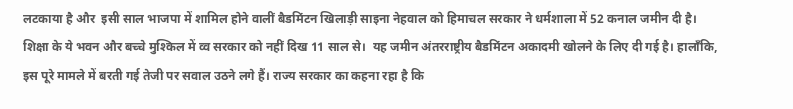लटकाया है और  इसी साल भाजपा में शामिल होने वालीं बैडमिंटन खिलाड़ी साइना नेहवाल को हिमाचल सरकार ने धर्मशाला में 52 कनाल जमीन दी है।  शिक्षा के ये भवन और बच्चे मुश्किल में व्व सरकार को नहीं दिख 11 साल से।  यह जमीन अंतरराष्ट्रीय बैडमिंटन अकादमी खोलने के लिए दी गई है। हालाँकि, इस पूरे मामले में बरती गई तेजी पर सवाल उठने लगे हैं। राज्य सरकार का कहना रहा है कि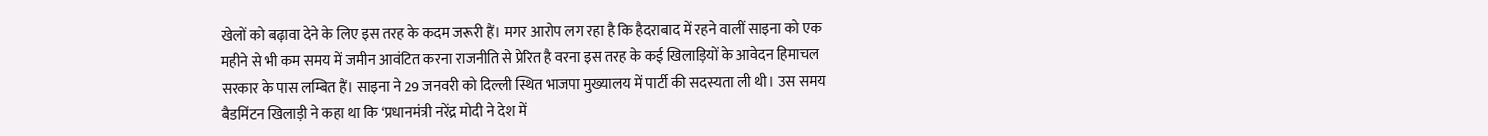खेलों को बढ़ावा देने के लिए इस तरह के कदम जरूरी हैं। मगर आरोप लग रहा है कि हैदराबाद में रहने वालीं साइना को एक महीने से भी कम समय में जमीन आवंटित करना राजनीति से प्रेरित है वरना इस तरह के कई खिलाड़ियों के आवेदन हिमाचल सरकार के पास लम्बित हैं। साइना ने 29 जनवरी को दिल्ली स्थित भाजपा मुख्यालय में पार्टी की सदस्यता ली थी। उस समय बैडमिंटन खिलाड़ी ने कहा था कि ‘प्रधानमंत्री नरेंद्र मोदी ने देश में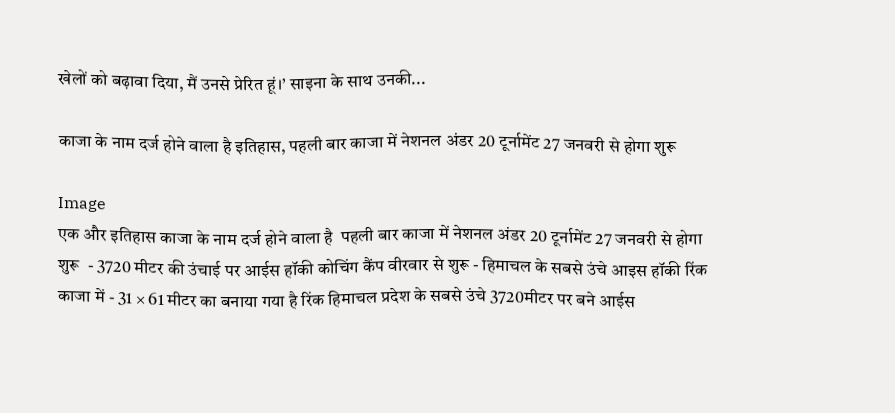खेलों को बढ़ावा दिया, मैं उनसे प्रेरित हूं।’ साइना के साथ उनकी...

काजा के नाम दर्ज होने वाला है इतिहास, पहली बार काजा में नेशनल अंडर 20 टूर्नामेंट 27 जनवरी से होगा शुरू

Image
एक और इतिहास काजा के नाम दर्ज होने वाला है  पहली बार काजा में नेशनल अंडर 20 टूर्नामेंट 27 जनवरी से होगा शुरू  - 3720 मीटर की उंचाई पर आईस हॉकी कोचिंग कैंप वीरवार से शुरू - हिमाचल के सबसे उंचे आइस हॉकी रिंक काजा में - 31 × 61 मीटर का बनाया गया है रिंक हिमाचल प्रदेश के सबसे उंचे 3720मीटर पर बने आईस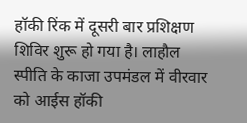हॉकी रिंक में दूसरी बार प्रशिक्षण शिविर शुरू हो गया है। लाहौल स्पीति के काजा उपमंडल में वीरवार को आईस हॉकी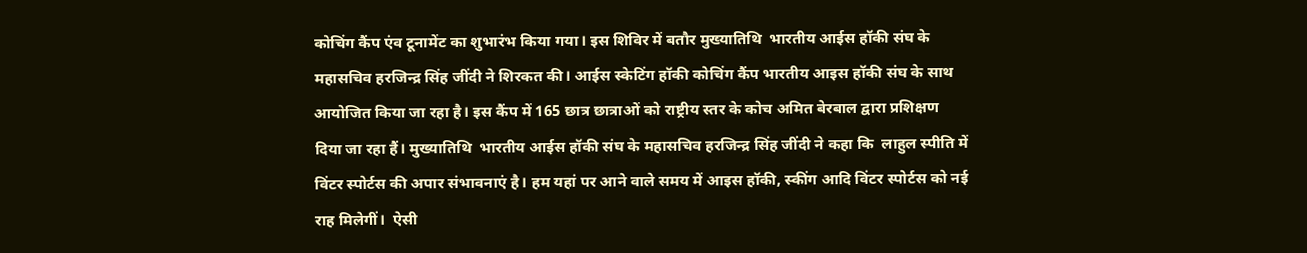कोचिंग कैंप एंव टूनामेंट का शुभारंभ किया गया। इस शिविर में बतौर मुख्यातिथि  भारतीय आईस हॉकी संघ के महासचिव हरजिन्द्र सिंह जींदी ने शिरकत की। आईस स्केटिंग हॉकी कोचिंग कैंप भारतीय आइस हॉकी संघ के साथ आयोजित किया जा रहा है। इस कैंप में 165 छात्र छात्राओं को राष्ट्रीय स्तर के कोच अमित बेरबाल द्वारा प्रशिक्षण दिया जा रहा हैं। मुख्यातिथि  भारतीय आईस हॉकी संघ के महासचिव हरजिन्द्र सिंह जींदी ने कहा कि  लाहुल स्पीति में विंटर स्पोर्टस की अपार संभावनाएं है। हम यहां पर आने वाले समय में आइस हॉकी, स्कींग आदि विंटर स्पोर्टस को नई राह मिलेगीं।  ऐसी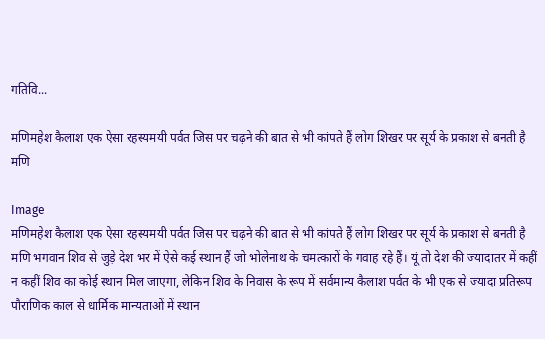गतिवि...

मणिमहेश कैलाश एक ऐसा रहस्यमयी पर्वत जिस पर चढ़ने की बात से भी कांपते हैं लोग शिखर पर सूर्य के प्रकाश से बनती है मणि

Image
मणिमहेश कैलाश एक ऐसा रहस्यमयी पर्वत जिस पर चढ़ने की बात से भी कांपते हैं लोग शिखर पर सूर्य के प्रकाश से बनती है मणि भगवान शिव से जुड़े देश भर में ऐसे कई स्‍थान हैं जो भोलेनाथ के चमत्कारों के गवाह रहे हैं। यूं तो देश की ज्यादातर में कहीं न कहीं शिव का कोई स्थान मिल जाएगा, लेकिन शिव के निवास के रूप में सर्वमान्य कैलाश पर्वत के भी एक से ज्यादा प्रतिरूप पौराणिक काल से धार्मिक मान्यताओं में स्थान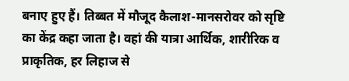बनाए हुए हैं। तिब्बत में मौजूद कैलाश-मानसरोवर को सृष्टि का केंद्र कहा जाता है। वहां की यात्रा आर्थिक, शारीरिक व प्राकृतिक, हर लिहाज से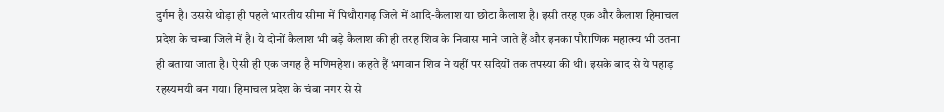दुर्गम है। उससे थोड़ा ही पहले भारतीय सीमा में पिथौरागढ़ जिले में आदि-कैलाश या छोटा कैलाश है। इसी तरह एक और कैलाश हिमाचल प्रदेश के चम्बा जिले में है। ये दोनों कैलाश भी बड़े कैलाश की ही तरह शिव के निवास माने जाते हैं और इनका पौराणिक महात्म्य भी उतना ही बताया जाता है। ऐसी ही एक जगह है मणिमहेश। कहते हैं भगवान शिव ने यहीं पर सदियों तक तपस्या की थी। इसके बाद से ये पहाड़ रहस्यमयी बन गया। हिमाचल प्रदेश के चंबा नगर से से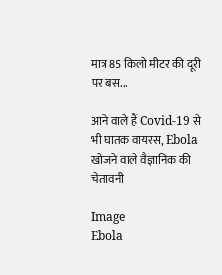मात्र 85 किलो मीटर की दूरी पर बस...

आने वाले हैं Covid-19 से भी घातक वायरस, Ebola खोजने वाले वैज्ञानिक की चेतावनी

Image
Ebola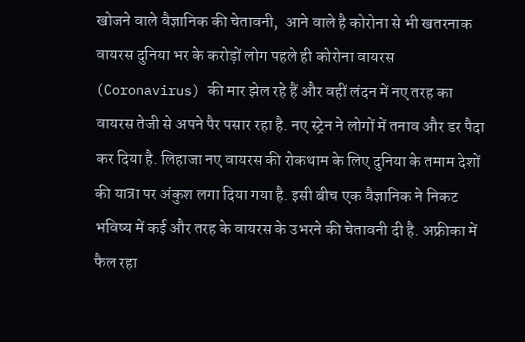खोजने वाले वैज्ञानिक की चेतावनी,  आने वाले है कोरोना से भी खतरनाक वायरस दुनिया भर के करोड़ों लोग पहले ही कोरोना वायरस (Coronavirus) की मार झेल रहे हैं और वहीं लंदन में नए तरह का वायरस तेजी से अपने पैर पसार रहा है. नए स्ट्रेन ने लोगों में तनाव और डर पैदा कर दिया है. लिहाजा नए वायरस की रोकथाम के लिए दुनिया के तमाम देशों की यात्रा पर अंकुश लगा दिया गया है. इसी बीच एक वैज्ञानिक ने निकट भविष्य में कई और तरह के वायरस के उभरने की चेतावनी दी है. अफ्रीका में फैल रहा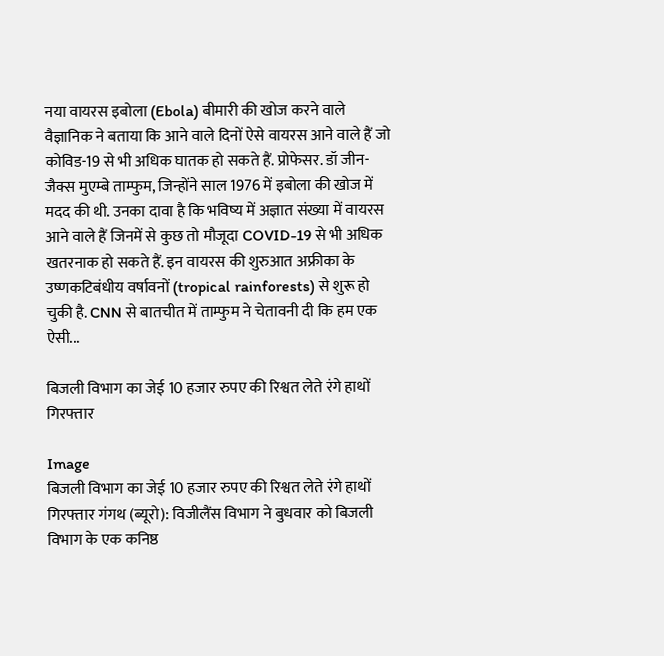नया वायरस इबोला (Ebola) बीमारी की खोज करने वाले वैज्ञानिक ने बताया कि आने वाले दिनों ऐसे वायरस आने वाले हैं जो कोविड-19 से भी अधिक घातक हो सकते हैं. प्रोफेसर. डॉ जीन-जैक्स मुएम्बे ताम्फुम, जिन्होंने साल 1976 में इबोला की खोज में मदद की थी. उनका दावा है कि भविष्य में अज्ञात संख्या में वायरस आने वाले हैं जिनमें से कुछ तो मौजूदा COVID-19 से भी अधिक खतरनाक हो सकते हैं. इन वायरस की शुरुआत अफ्रीका के उष्णकटिबंधीय वर्षावनों (tropical rainforests) से शुरू हो चुकी है. CNN से बातचीत में ताम्फुम ने चेतावनी दी कि हम एक ऐसी...

बिजली विभाग का जेई 10 हजार रुपए की रिश्वत लेते रंगे हाथों गिरफ्तार

Image
बिजली विभाग का जेई 10 हजार रुपए की रिश्वत लेते रंगे हाथों गिरफ्तार गंगथ (ब्यूरो): विजीलैंस विभाग ने बुधवार को बिजली विभाग के एक कनिष्ठ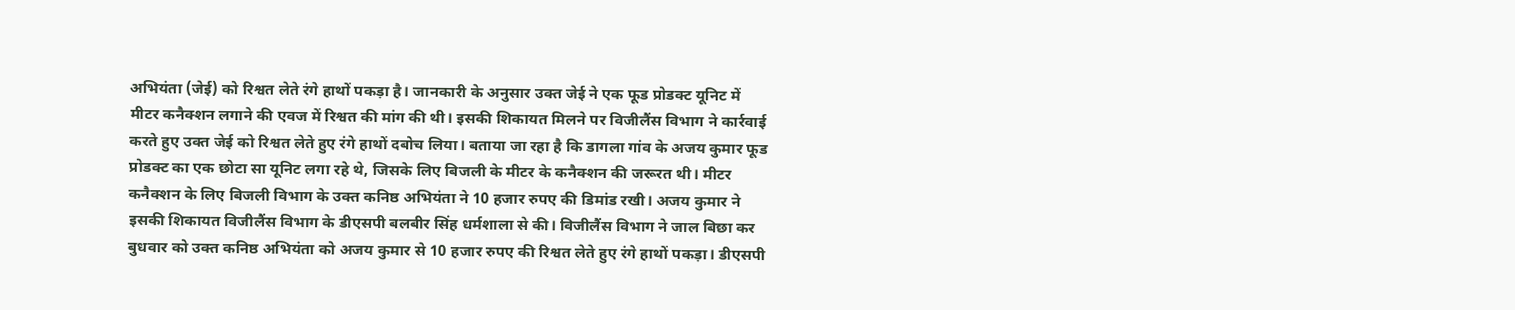अभियंता (जेई) को रिश्वत लेते रंगे हाथों पकड़ा है। जानकारी के अनुसार उक्त जेई ने एक फूड प्रोडक्ट यूनिट में मीटर कनैक्शन लगाने की एवज में रिश्वत की मांग की थी। इसकी शिकायत मिलने पर विजीलैंस विभाग ने कार्रवाई करते हुए उक्त जेई को रिश्वत लेते हुए रंगे हाथों दबोच लिया। बताया जा रहा है कि डागला गांव के अजय कुमार फूड प्रोडक्ट का एक छोटा सा यूनिट लगा रहे थे, जिसके लिए बिजली के मीटर के कनैक्शन की जरूरत थी। मीटर कनैक्शन के लिए बिजली विभाग के उक्त कनिष्ठ अभियंता ने 10 हजार रुपए की डिमांड रखी। अजय कुमार ने इसकी शिकायत विजीलैंस विभाग के डीएसपी बलबीर सिंह धर्मशाला से की। विजीलैंस विभाग ने जाल बिछा कर बुधवार को उक्त कनिष्ठ अभियंता को अजय कुमार से 10 हजार रुपए की रिश्वत लेते हुए रंगे हाथों पकड़ा। डीएसपी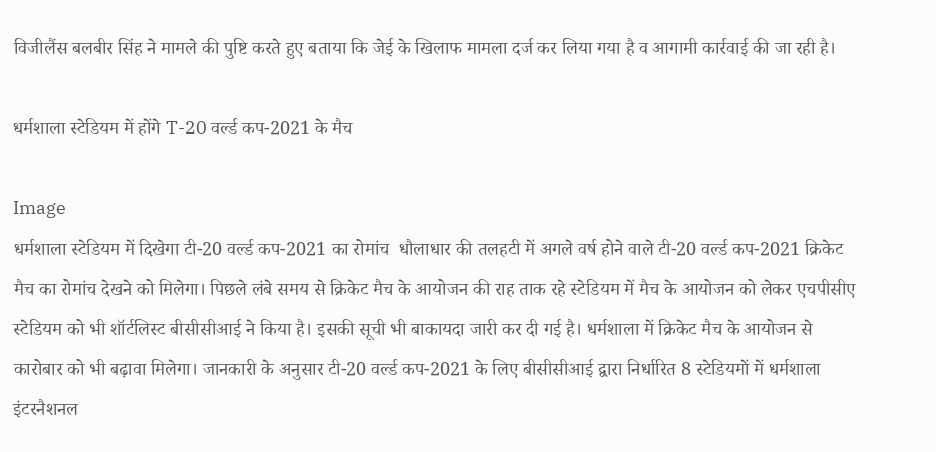विजीलैंस बलबीर सिंह ने मामले की पुष्टि करते हुए बताया कि जेई के खिलाफ मामला दर्ज कर लिया गया है व आगामी कार्रवाई की जा रही है।

धर्मशाला स्टेडियम में होंगे T-20 वर्ल्ड कप-2021 के मैच

Image
धर्मशाला स्टेडियम में दिखेगा टी-20 वर्ल्ड कप-2021 का रोमांच  धौलाधार की तलहटी में अगले वर्ष होने वाले टी-20 वर्ल्ड कप-2021 क्रिकेट मैच का रोमांच देखने को मिलेगा। पिछले लंबे समय से क्रिकेट मैच के आयोजन की राह ताक रहे स्टेडियम में मैच के आयोजन को लेकर एचपीसीए स्टेडियम को भी शॉर्टलिस्ट बीसीसीआई ने किया है। इसकी सूची भी बाकायदा जारी कर दी गई है। धर्मशाला में क्रिकेट मैच के आयोजन से कारोबार को भी बढ़ावा मिलेगा। जानकारी के अनुसार टी-20 वर्ल्ड कप-2021 के लिए बीसीसीआई द्वारा निर्धारित 8 स्टेडियमों में धर्मशाला इंटरनैशनल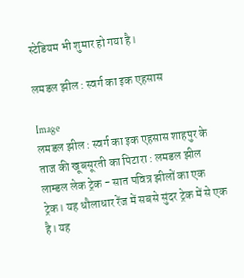स्टेडियम भी शुमार हो गया है।

लमडल झील : स्वर्ग का इक एहसास

Image
लमडल झील : स्वर्ग का इक एहसास शाहपुर के ताज की खूबसूरती का पिटारा : लमडल झील     लाम्डल लेक ट्रेक - सात पवित्र झीलों का एक ट्रेक। यह धौलाधार रेंज में सबसे सुंदर ट्रेक में से एक है। यह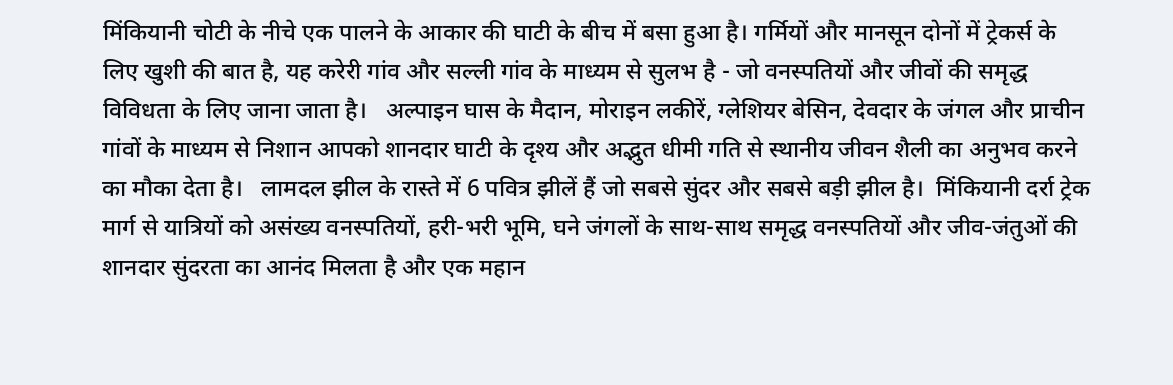मिंकियानी चोटी के नीचे एक पालने के आकार की घाटी के बीच में बसा हुआ है। गर्मियों और मानसून दोनों में ट्रेकर्स के लिए खुशी की बात है, यह करेरी गांव और सल्ली गांव के माध्यम से सुलभ है - जो वनस्पतियों और जीवों की समृद्ध विविधता के लिए जाना जाता है।   अल्पाइन घास के मैदान, मोराइन लकीरें, ग्लेशियर बेसिन, देवदार के जंगल और प्राचीन गांवों के माध्यम से निशान आपको शानदार घाटी के दृश्य और अद्भुत धीमी गति से स्थानीय जीवन शैली का अनुभव करने का मौका देता है।   लामदल झील के रास्ते में 6 पवित्र झीलें हैं जो सबसे सुंदर और सबसे बड़ी झील है।  मिंकियानी दर्रा ट्रेक मार्ग से यात्रियों को असंख्य वनस्पतियों, हरी-भरी भूमि, घने जंगलों के साथ-साथ समृद्ध वनस्पतियों और जीव-जंतुओं की शानदार सुंदरता का आनंद मिलता है और एक महान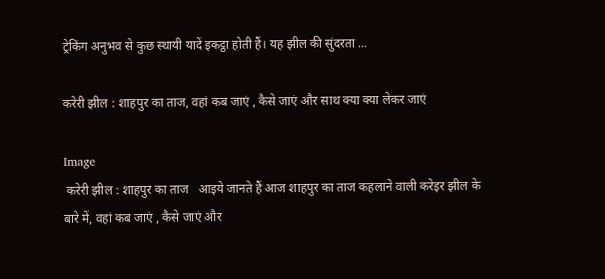ट्रेकिंग अनुभव से कुछ स्थायी यादें इकट्ठा होती हैं। यह झील की सुंदरता ...

करेरी झील : शाहपुर का ताज, वहां कब जाएं , कैसे जाएं और साथ क्या क्या लेकर जाएं

Image
 करेरी झील : शाहपुर का ताज   आइये जानते हैं आज शाहपुर का ताज कहलाने वाली करेइर झील के बारे में, वहां कब जाएं , कैसे जाएं और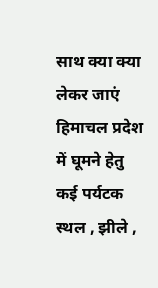साथ क्या क्या लेकर जाएं     हिमाचल प्रदेश में घूमने हेतु कई पर्यटक स्थल , झीले ,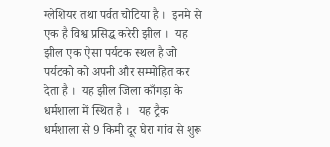ग्लेशियर तथा पर्वत चोटिया है ।  इनमे से एक है विश्व प्रसिद्ध करेरी झील ।  यह झील एक ऐसा पर्यटक स्थल है जो पर्यटको को अपनी और सम्मोहित कर देता है ।  यह झील जिला काँगड़ा के धर्मशाला में स्थित है ।   यह ट्रैक धर्मशाला से 9 किमी दूर घेरा गांव से शुरू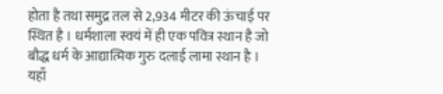होता है तथा समुद्र तल से 2,934 मीटर की ऊंचाई पर स्थित है । धर्मशाला स्वयं में ही एक पवित्र स्थान है जो बौद्ध धर्म के आद्यात्मिक गुरु दलाई लामा स्थान है ।  यहाँ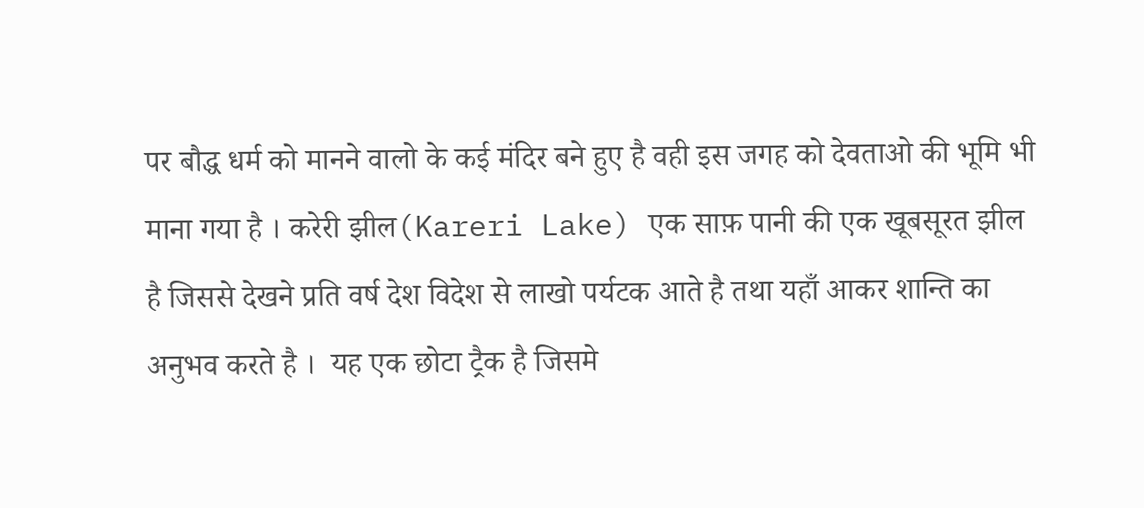पर बौद्ध धर्म को मानने वालो के कई मंदिर बने हुए है वही इस जगह को देवताओ की भूमि भी माना गया है । करेरी झील(Kareri Lake) एक साफ़ पानी की एक खूबसूरत झील है जिससे देखने प्रति वर्ष देश विदेश से लाखो पर्यटक आते है तथा यहाँ आकर शान्ति का अनुभव करते है ।  यह एक छोटा ट्रैक है जिसमे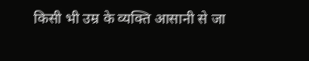किसी भी उम्र के व्यक्ति आसानी से जा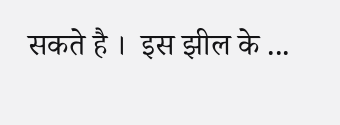सकते है ।  इस झील के ...